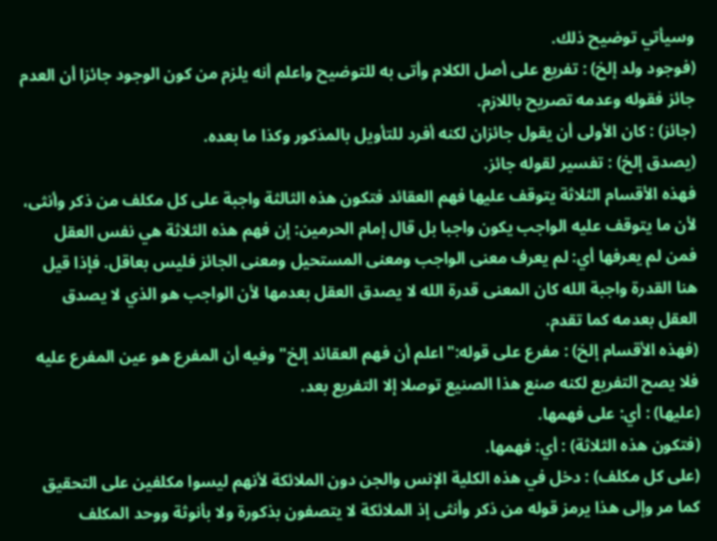وسيأتي توضيح ذلك.
(فوجود ولد إلخ) : تفريع على أصل الكلام وأتى به للتوضيح واعلم أنه يلزم من كون الوجود جائزا أن العدم جائز فقوله وعدمه تصريح باللازم.
(جائز) : كان الأولى أن يقول جائزان لكنه أفرد للتأويل بالمذكور وكذا ما بعده.
(يصدق إلخ) : تفسير لقوله جائز.
فهذه الأقسام الثلاثة يتوقف عليها فهم العقائد فتكون هذه الثالثة واجبة على كل مكلف من ذكر وأنثى، لأن ما يتوقف عليه الواجب يكون واجبا بل قال إمام الحرمين: إن فهم هذه الثلاثة هي نفس العقل فمن لم يعرفها أي: لم يعرف معنى الواجب ومعنى المستحيل ومعنى الجائز فليس بعاقل. فإذا قيل هنا القدرة واجبة الله كان المعنى قدرة الله لا يصدق العقل بعدمها لأن الواجب هو الذي لا يصدق العقل بعدمه كما تقدم.
(فهذه الأقسام إلخ) : مفرع على قوله:"اعلم أن فهم العقائد إلخ"وفيه أن المفرع هو عين المفرع عليه فلا يصح التفريع لكنه صنع هذا الصنيع توصلا إلا التفريع بعد.
(عليها) : أي: على فهمها.
(فتكون هذه الثلاثة) : أي: فهمها.
(على كل مكلف) : دخل في هذه الكلية الإنس والجن دون الملائكة لأنهم ليسوا مكلفين على التحقيق كما مر وإلى هذا يرمز قوله من ذكر وأنثى إذ الملائكة لا يتصفون بذكورة ولا بأنوثة ووحد المكلف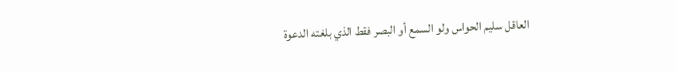العاقل سليم الحواس ولو السمع أو البصر فقط الذي بلغته الدعوة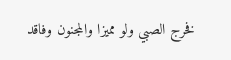فخرج الصبي ولو مميزا والمجنون وفاقد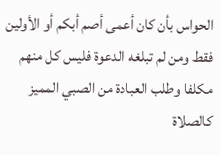الحواس بأن كان أعمى أصم أبكم أو الأولين فقط ومن لم تبلغه الدعوة فليس كل منهم مكلفا وطلب العبادة من الصبي المميز كالصلاة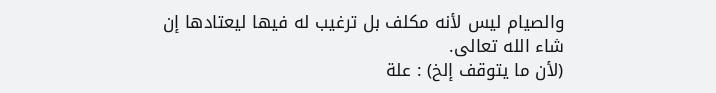والصيام ليس لأنه مكلف بل ترغيب له فيها ليعتادها إن شاء الله تعالى.
(لأن ما يتوقف إلخ) : علة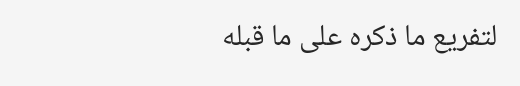لتفريع ما ذكره على ما قبله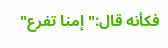فكأنه قال:"إمنا تفرع"